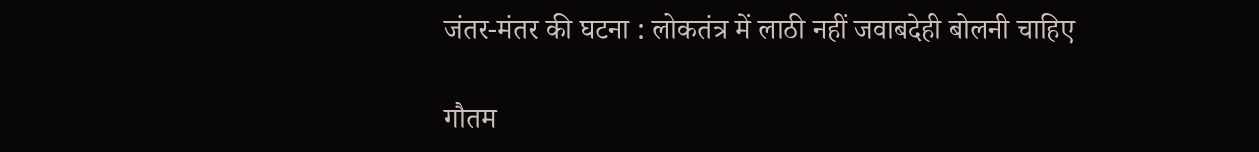जंतर-मंतर की घटना : लोकतंत्र में लाठी नहीं जवाबदेही बोलनी चाहिए

गौतम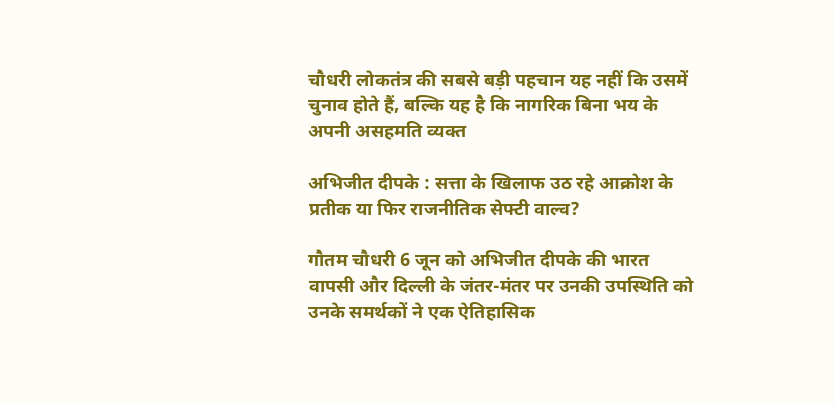चौधरी लोकतंत्र की सबसे बड़ी पहचान यह नहीं कि उसमें चुनाव होते हैं, बल्कि यह है कि नागरिक बिना भय के अपनी असहमति व्यक्त

अभिजीत दीपके : सत्ता के खिलाफ उठ रहे आक्रोश के प्रतीक या फिर राजनीतिक सेफ्टी वाल्व?

गौतम चौधरी 6 जून को अभिजीत दीपके की भारत वापसी और दिल्ली के जंतर-मंतर पर उनकी उपस्थिति को उनके समर्थकों ने एक ऐतिहासिक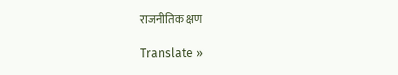राजनीतिक क्षण

Translate »